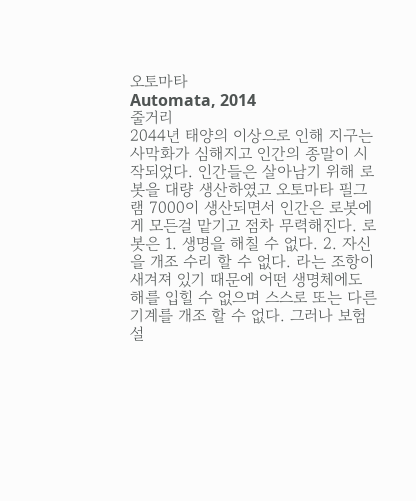오토마타
Automata, 2014
줄거리
2044년 태양의 이상으로 인해 지구는 사막화가 심해지고 인간의 종말이 시작되었다. 인간들은 살아남기 위해 로봇을 대량 생산하였고 오토마타 필그램 7000이 생산되면서 인간은 로봇에게 모든걸 맡기고 점차 무력해진다. 로봇은 1. 생명을 해칠 수 없다. 2. 자신을 개조 수리 할 수 없다. 라는 조항이 새겨져 있기 때문에 어떤 생명체에도 해를 입힐 수 없으며 스스로 또는 다른 기계를 개조 할 수 없다. 그러나 보험 설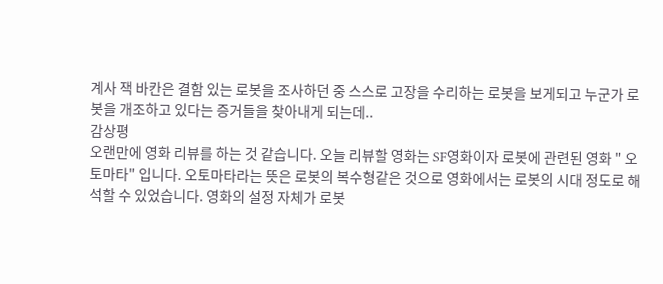계사 잭 바칸은 결함 있는 로봇을 조사하던 중 스스로 고장을 수리하는 로봇을 보게되고 누군가 로봇을 개조하고 있다는 증거들을 찾아내게 되는데..
감상평
오랜만에 영화 리뷰를 하는 것 같습니다. 오늘 리뷰할 영화는 SF영화이자 로봇에 관련된 영화 " 오토마타" 입니다. 오토마타라는 뜻은 로봇의 복수형같은 것으로 영화에서는 로봇의 시대 정도로 해석할 수 있었습니다. 영화의 설정 자체가 로봇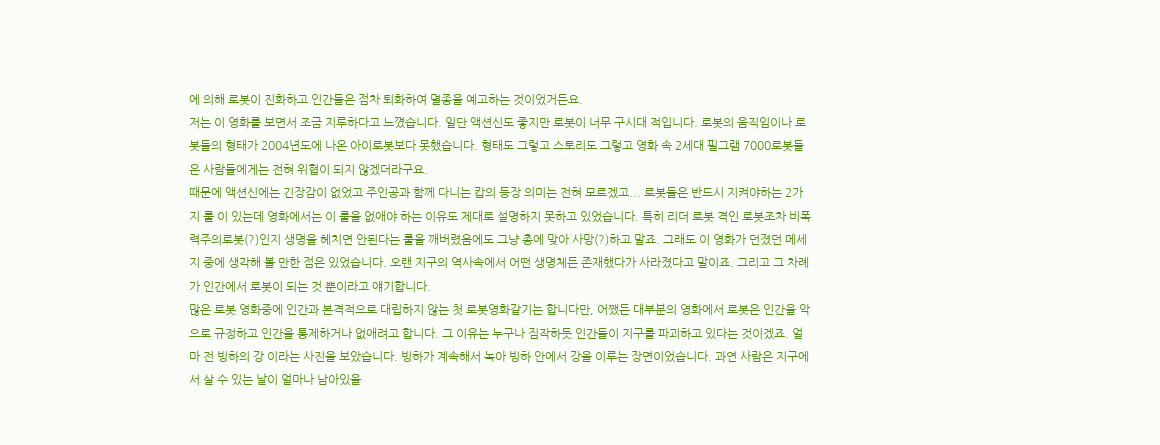에 의해 로봇이 진화하고 인간들은 점차 퇴화하여 멸종을 예고하는 것이었거든요.
저는 이 영화를 보면서 조금 지루하다고 느꼈습니다. 일단 액션신도 좋지만 로봇이 너무 구시대 적입니다. 로봇의 움직임이나 로봇들의 형태가 2004년도에 나온 아이로봇보다 못했습니다. 형태도 그렇고 스토리도 그렇고 영화 속 2세대 필그램 7000로봇들은 사람들에게는 전혀 위협이 되지 않겠더라구요.
때문에 액션신에는 긴장감이 없었고 주인공과 함께 다니는 캅의 등장 의미는 전혀 모르겠고... 로봇들은 반드시 지켜야하는 2가지 룰 이 있는데 영화에서는 이 룰을 없애야 하는 이유도 제대로 설명하지 못하고 있었습니다. 특히 리더 로봇 격인 로봇조차 비폭력주의로봇(?)인지 생명을 헤치면 안된다는 룰을 깨버렸음에도 그냥 총에 맞아 사망(?)하고 말죠. 그래도 이 영화가 던졌던 메세지 중에 생각해 볼 만한 점은 있었습니다. 오랜 지구의 역사속에서 어떤 생명체든 존재했다가 사라졌다고 말이죠. 그리고 그 차례가 인간에서 로봇이 되는 것 뿐이라고 얘기합니다.
많은 로봇 영화중에 인간과 본격적으로 대립하지 않는 첫 로봇영화같기는 합니다만, 어쨌든 대부분의 영화에서 로봇은 인간을 악으로 규정하고 인간을 통제하거나 없애려고 합니다. 그 이유는 누구나 짐작하듯 인간들이 지구를 파괴하고 있다는 것이겠죠. 얼마 전 빙하의 강 이라는 사진을 보았습니다. 빙하가 계속해서 녹아 빙하 안에서 강을 이루는 장면이었습니다. 과연 사람은 지구에서 살 수 있는 날이 얼마나 남아있을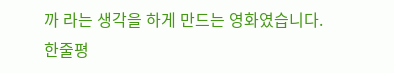까 라는 생각을 하게 만드는 영화였습니다.
한줄평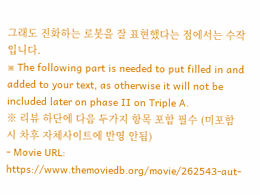그래도 진화하는 로봇을 잘 표현했다는 점에서는 수작입니다.
※ The following part is needed to put filled in and added to your text, as otherwise it will not be included later on phase II on Triple A.
※ 리뷰 하단에 다음 두가지 항목 포함 필수 (미포함 시 차후 자체사이트에 반영 안됨)
- Movie URL: https://www.themoviedb.org/movie/262543-aut-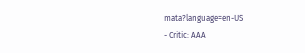mata?language=en-US
- Critic: AAA